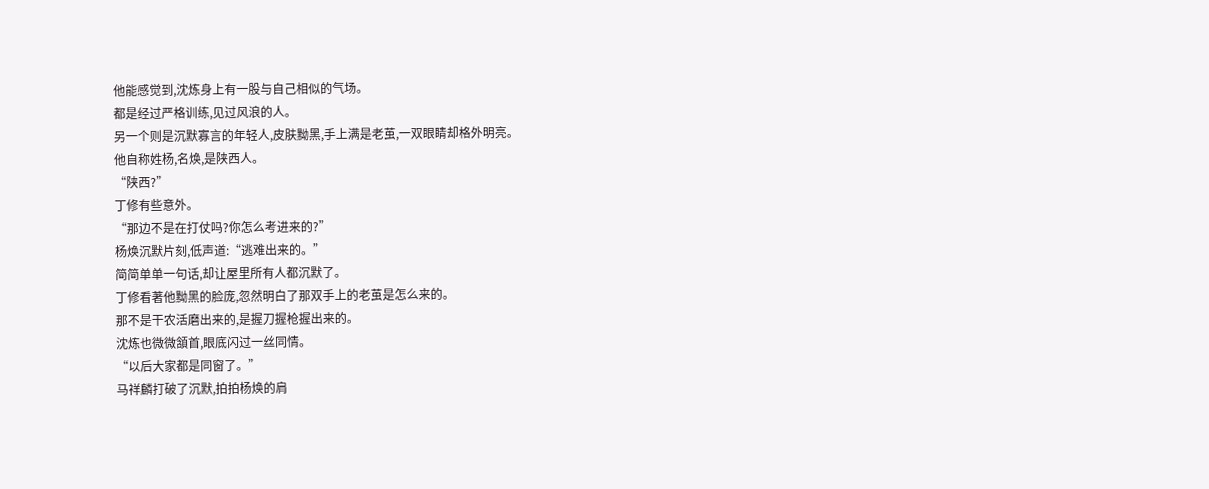他能感觉到,沈炼身上有一股与自己相似的气场。
都是经过严格训练,见过风浪的人。
另一个则是沉默寡言的年轻人,皮肤黝黑,手上满是老茧,一双眼睛却格外明亮。
他自称姓杨,名焕,是陕西人。
“陕西?”
丁修有些意外。
“那边不是在打仗吗?你怎么考进来的?”
杨焕沉默片刻,低声道:“逃难出来的。”
简简单单一句话,却让屋里所有人都沉默了。
丁修看著他黝黑的脸庞,忽然明白了那双手上的老茧是怎么来的。
那不是干农活磨出来的,是握刀握枪握出来的。
沈炼也微微頷首,眼底闪过一丝同情。
“以后大家都是同窗了。”
马祥麟打破了沉默,拍拍杨焕的肩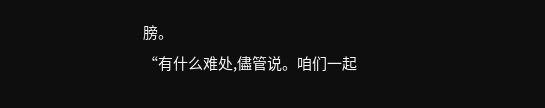膀。
“有什么难处,儘管说。咱们一起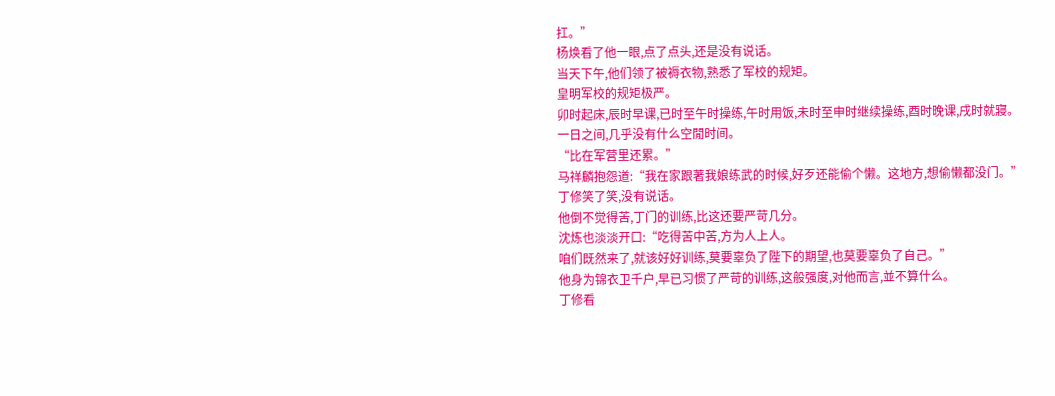扛。”
杨焕看了他一眼,点了点头,还是没有说话。
当天下午,他们领了被褥衣物,熟悉了军校的规矩。
皇明军校的规矩极严。
卯时起床,辰时早课,已时至午时操练,午时用饭,未时至申时继续操练,酉时晚课,戌时就寢。
一日之间,几乎没有什么空閒时间。
“比在军营里还累。”
马祥麟抱怨道:“我在家跟著我娘练武的时候,好歹还能偷个懒。这地方,想偷懒都没门。”
丁修笑了笑,没有说话。
他倒不觉得苦,丁门的训练,比这还要严苛几分。
沈炼也淡淡开口:“吃得苦中苦,方为人上人。
咱们既然来了,就该好好训练,莫要辜负了陛下的期望,也莫要辜负了自己。”
他身为锦衣卫千户,早已习惯了严苛的训练,这般强度,对他而言,並不算什么。
丁修看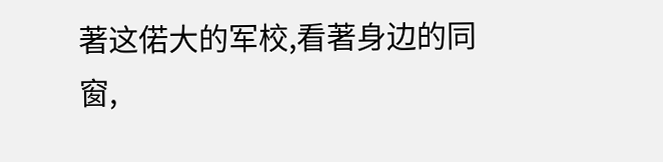著这偌大的军校,看著身边的同窗,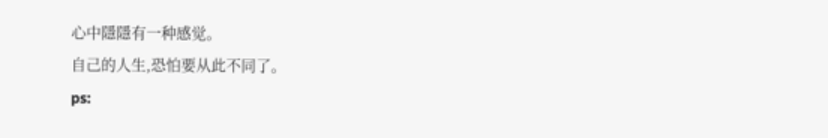心中隱隱有一种感觉。
自己的人生,恐怕要从此不同了。
ps: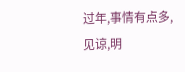过年,事情有点多,见谅,明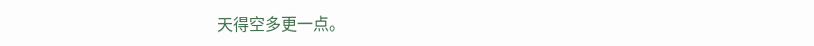天得空多更一点。